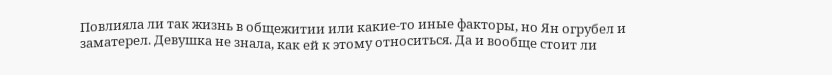Повлияла ли так жизнь в общежитии или какие-то иные факторы, но Ян огрубел и заматерел. Девушка не знала, как ей к этому относиться. Да и вообще стоит ли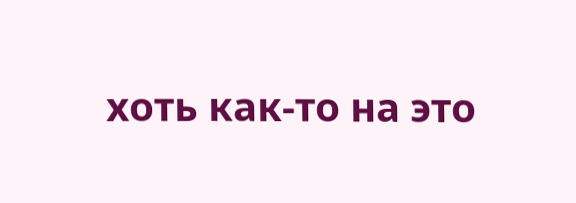хоть как-то на это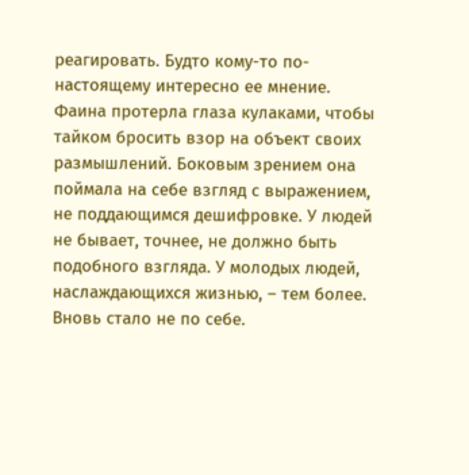реагировать. Будто кому-то по-настоящему интересно ее мнение.
Фаина протерла глаза кулаками, чтобы тайком бросить взор на объект своих размышлений. Боковым зрением она поймала на себе взгляд с выражением, не поддающимся дешифровке. У людей не бывает, точнее, не должно быть подобного взгляда. У молодых людей, наслаждающихся жизнью, – тем более.
Вновь стало не по себе.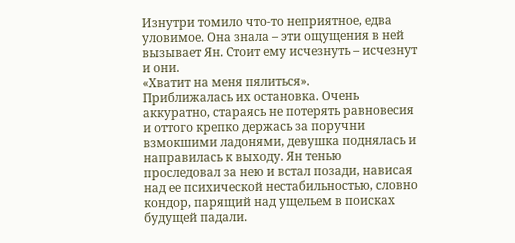Изнутри томило что-то неприятное, едва уловимое. Она знала – эти ощущения в ней вызывает Ян. Стоит ему исчезнуть – исчезнут и они.
«Хватит на меня пялиться».
Приближалась их остановка. Очень аккуратно, стараясь не потерять равновесия и оттого крепко держась за поручни взмокшими ладонями, девушка поднялась и направилась к выходу. Ян тенью проследовал за нею и встал позади, нависая над ее психической нестабильностью, словно кондор, парящий над ущельем в поисках будущей падали.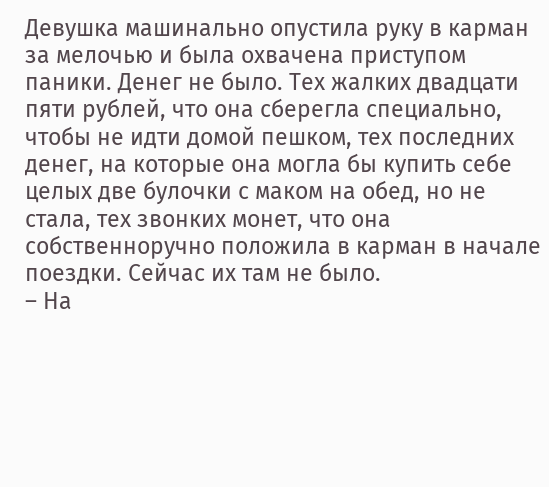Девушка машинально опустила руку в карман за мелочью и была охвачена приступом паники. Денег не было. Тех жалких двадцати пяти рублей, что она сберегла специально, чтобы не идти домой пешком, тех последних денег, на которые она могла бы купить себе целых две булочки с маком на обед, но не стала, тех звонких монет, что она собственноручно положила в карман в начале поездки. Сейчас их там не было.
– На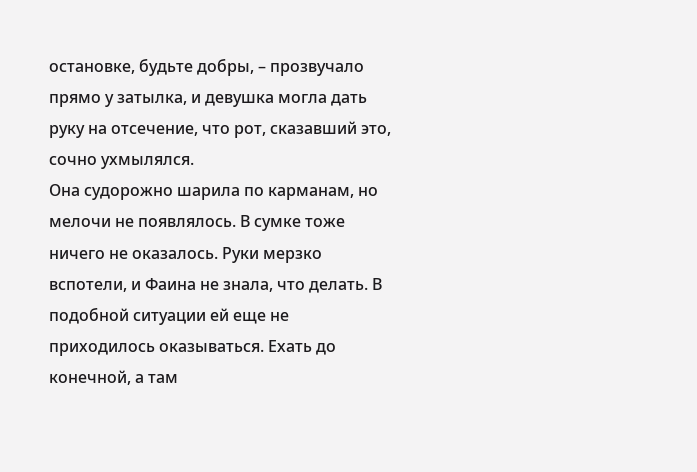остановке, будьте добры, – прозвучало прямо у затылка, и девушка могла дать руку на отсечение, что рот, сказавший это, сочно ухмылялся.
Она судорожно шарила по карманам, но мелочи не появлялось. В сумке тоже ничего не оказалось. Руки мерзко вспотели, и Фаина не знала, что делать. В подобной ситуации ей еще не приходилось оказываться. Ехать до конечной, а там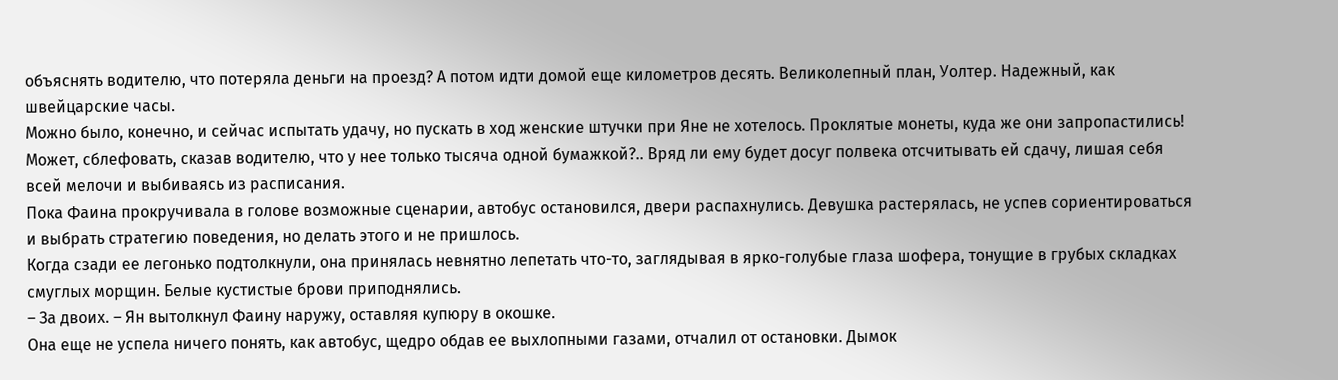объяснять водителю, что потеряла деньги на проезд? А потом идти домой еще километров десять. Великолепный план, Уолтер. Надежный, как швейцарские часы.
Можно было, конечно, и сейчас испытать удачу, но пускать в ход женские штучки при Яне не хотелось. Проклятые монеты, куда же они запропастились! Может, сблефовать, сказав водителю, что у нее только тысяча одной бумажкой?.. Вряд ли ему будет досуг полвека отсчитывать ей сдачу, лишая себя всей мелочи и выбиваясь из расписания.
Пока Фаина прокручивала в голове возможные сценарии, автобус остановился, двери распахнулись. Девушка растерялась, не успев сориентироваться и выбрать стратегию поведения, но делать этого и не пришлось.
Когда сзади ее легонько подтолкнули, она принялась невнятно лепетать что-то, заглядывая в ярко-голубые глаза шофера, тонущие в грубых складках смуглых морщин. Белые кустистые брови приподнялись.
– За двоих. – Ян вытолкнул Фаину наружу, оставляя купюру в окошке.
Она еще не успела ничего понять, как автобус, щедро обдав ее выхлопными газами, отчалил от остановки. Дымок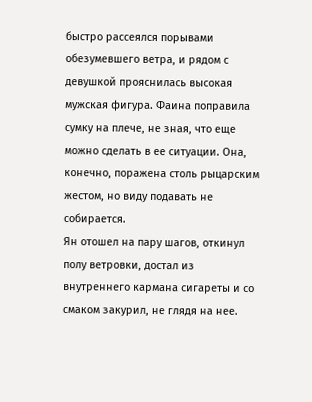быстро рассеялся порывами обезумевшего ветра, и рядом с девушкой прояснилась высокая мужская фигура. Фаина поправила сумку на плече, не зная, что еще можно сделать в ее ситуации. Она, конечно, поражена столь рыцарским жестом, но виду подавать не собирается.
Ян отошел на пару шагов, откинул полу ветровки, достал из внутреннего кармана сигареты и со смаком закурил, не глядя на нее.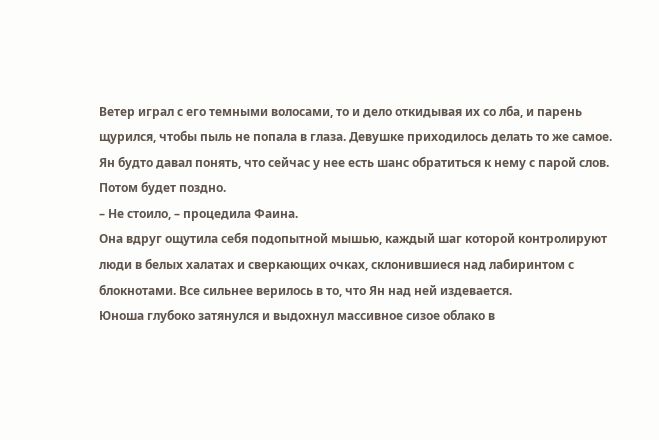Ветер играл с его темными волосами, то и дело откидывая их со лба, и парень щурился, чтобы пыль не попала в глаза. Девушке приходилось делать то же самое.
Ян будто давал понять, что сейчас у нее есть шанс обратиться к нему с парой слов. Потом будет поздно.
– Не стоило, – процедила Фаина.
Она вдруг ощутила себя подопытной мышью, каждый шаг которой контролируют люди в белых халатах и сверкающих очках, склонившиеся над лабиринтом с блокнотами. Все сильнее верилось в то, что Ян над ней издевается.
Юноша глубоко затянулся и выдохнул массивное сизое облако в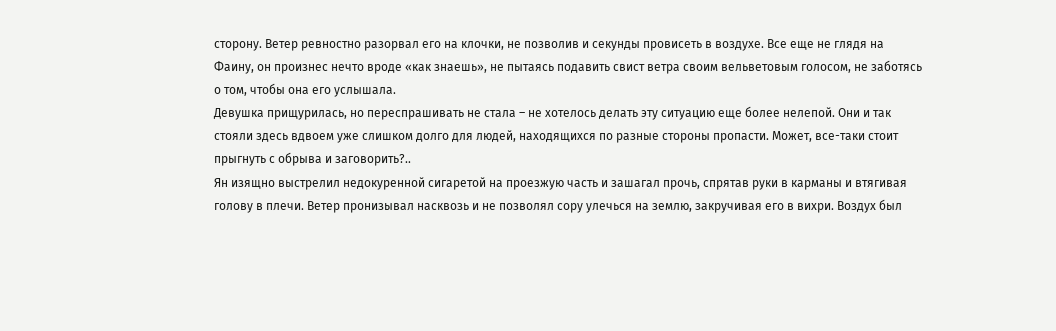сторону. Ветер ревностно разорвал его на клочки, не позволив и секунды провисеть в воздухе. Все еще не глядя на Фаину, он произнес нечто вроде «как знаешь», не пытаясь подавить свист ветра своим вельветовым голосом, не заботясь о том, чтобы она его услышала.
Девушка прищурилась, но переспрашивать не стала – не хотелось делать эту ситуацию еще более нелепой. Они и так стояли здесь вдвоем уже слишком долго для людей, находящихся по разные стороны пропасти. Может, все-таки стоит прыгнуть с обрыва и заговорить?..
Ян изящно выстрелил недокуренной сигаретой на проезжую часть и зашагал прочь, спрятав руки в карманы и втягивая голову в плечи. Ветер пронизывал насквозь и не позволял сору улечься на землю, закручивая его в вихри. Воздух был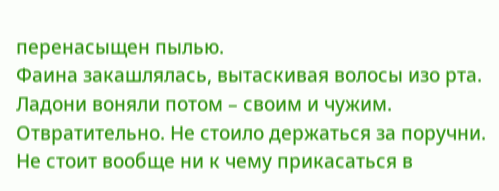перенасыщен пылью.
Фаина закашлялась, вытаскивая волосы изо рта. Ладони воняли потом – своим и чужим. Отвратительно. Не стоило держаться за поручни. Не стоит вообще ни к чему прикасаться в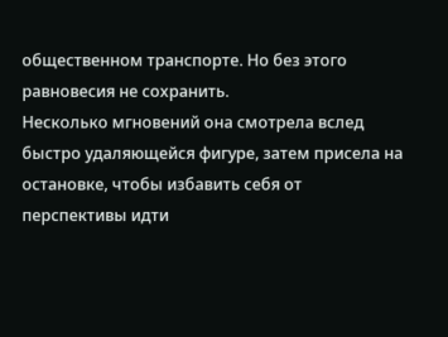общественном транспорте. Но без этого равновесия не сохранить.
Несколько мгновений она смотрела вслед быстро удаляющейся фигуре, затем присела на остановке, чтобы избавить себя от перспективы идти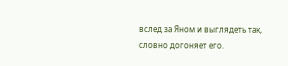вслед за Яном и выглядеть так, словно догоняет его.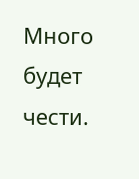Много будет чести.